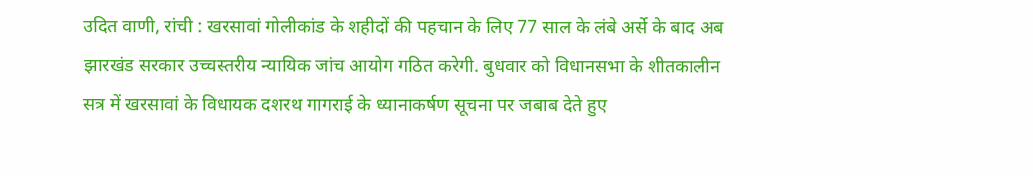उदित वाणी, रांची : खरसावां गोलीकांड के शहीदों की पहचान के लिए 77 साल के लंबे अर्से के बाद अब झारखंड सरकार उच्चस्तरीय न्यायिक जांच आयोग गठित करेगी. बुधवार को विधानसभा के शीतकालीन सत्र में खरसावां के विधायक दशरथ गागराई के ध्यानाकर्षण सूचना पर जबाब देते हुए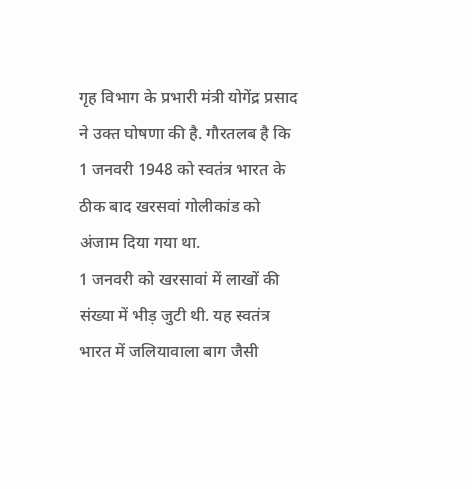गृह विभाग के प्रभारी मंत्री योगेंद्र प्रसाद ने उक्त घोषणा की है. गौरतलब है कि 1 जनवरी 1948 को स्वतंत्र भारत के ठीक बाद खरसवां गोलीकांड को अंजाम दिया गया था.
1 जनवरी को खरसावां में लाखों की संख्या में भीड़ जुटी थी. यह स्वतंत्र भारत में जलियावाला बाग जैसी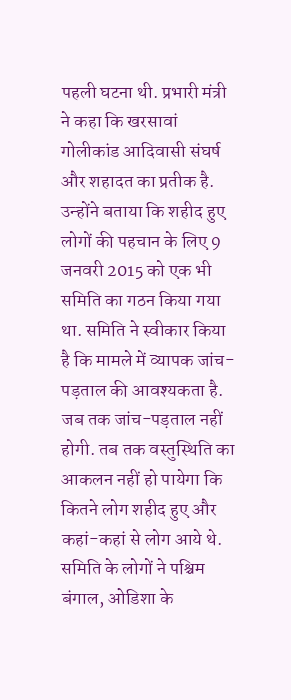पहली घटना थी. प्रभारी मंत्री ने कहा कि खरसावां गोलीकांड आदिवासी संघर्ष और शहादत का प्रतीक है. उन्होंने बताया कि शहीद हुए लोगों की पहचान के लिए 9 जनवरी 2015 को एक भी समिति का गठन किया गया था. समिति ने स्वीकार किया है कि मामले में व्यापक जांच-पड़ताल की आवश्यकता है. जब तक जांच-पड़ताल नहीं होगी. तब तक वस्तुस्थिति का आकलन नहीं हो पायेगा कि कितने लोग शहीद हुए और कहां-कहां से लोग आये थे.
समिति के लोगों ने पश्चिम बंगाल, ओडिशा के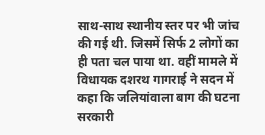साथ-साथ स्थानीय स्तर पर भी जांच की गई थी. जिसमें सिर्फ 2 लोगों का ही पता चल पाया था. वहीं मामले में विधायक दशरथ गागराई ने सदन में कहा कि जलियांवाला बाग की घटना सरकारी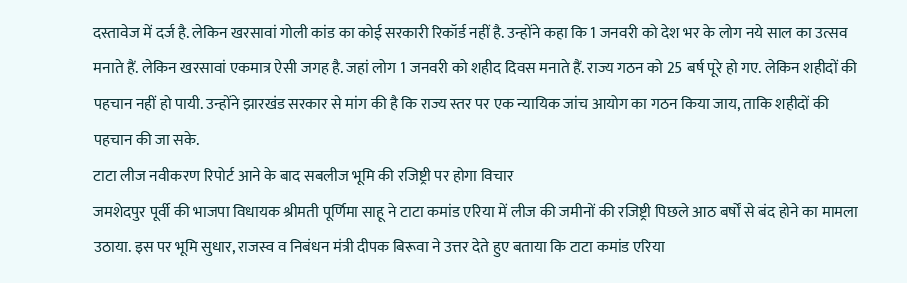दस्तावेज में दर्ज है. लेकिन खरसावां गोली कांड का कोई सरकारी रिकॉर्ड नहीं है. उन्होंने कहा कि 1 जनवरी को देश भर के लोग नये साल का उत्सव मनाते हैं. लेकिन खरसावां एकमात्र ऐसी जगह है. जहां लोग 1 जनवरी को शहीद दिवस मनाते हैं. राज्य गठन को 25 बर्ष पूरे हो गए. लेकिन शहीदों की पहचान नहीं हो पायी. उन्होंने झारखंड सरकार से मांग की है कि राज्य स्तर पर एक न्यायिक जांच आयोग का गठन किया जाय, ताकि शहीदों की पहचान की जा सके.
टाटा लीज नवीकरण रिपोर्ट आने के बाद सबलीज भूमि की रजिष्ट्री पर होगा विचार
जमशेदपुर पूर्वी की भाजपा विधायक श्रीमती पूर्णिमा साहू ने टाटा कमांड एरिया में लीज की जमीनों की रजिष्ट्री पिछले आठ बर्षों से बंद होने का मामला उठाया. इस पर भूमि सुधार, राजस्व व निबंधन मंत्री दीपक बिरूवा ने उत्तर देते हुए बताया कि टाटा कमांड एरिया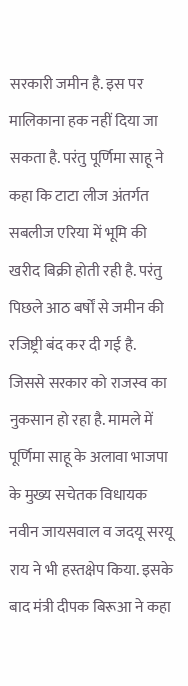सरकारी जमीन है. इस पर मालिकाना हक नहीं दिया जा सकता है. परंतु पूर्णिमा साहू ने कहा कि टाटा लीज अंतर्गत सबलीज एरिया में भूमि की खरीद बिक्री होती रही है. परंतु पिछले आठ बर्षों से जमीन की रजिष्ट्री बंद कर दी गई है. जिससे सरकार को राजस्व का नुकसान हो रहा है. मामले में पूर्णिमा साहू के अलावा भाजपा के मुख्य सचेतक विधायक नवीन जायसवाल व जदयू सरयू राय ने भी हस्तक्षेप किया. इसके बाद मंत्री दीपक बिरूआ ने कहा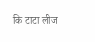कि टाटा लीज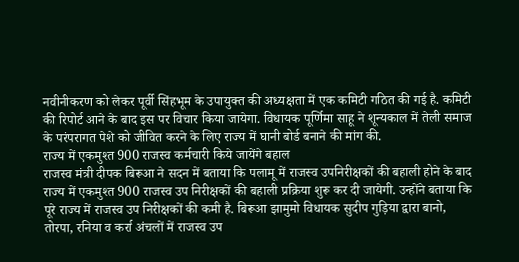नवीनीकरण को लेकर पूर्वी सिंहभूम के उपायुक्त की अध्यक्षता में एक कमिटी गठित की गई है. कमिटी की रिपोर्ट आने के बाद इस पर विचार किया जायेगा. विधायक पूर्णिमा साहू ने शून्यकाल में तेली समाज के परंपरागत पेशे को जीवित करने के लिए राज्य में घानी बोर्ड बनाने की मांग की.
राज्य में एकमुश्त 900 राजस्व कर्मचारी किये जायेंगे बहाल
राजस्व मंत्री दीपक बिरूआ ने सदन में बताया कि पलामू में राजस्व उपनिरीक्षकों की बहाली होने के बाद राज्य में एकमुश्त 900 राजस्व उप निरीक्षकों की बहाली प्रक्रिया शुरू कर दी जायेगी. उन्होंने बताया कि पूरे राज्य में राजस्व उप निरीक्षकों की कमी है. बिरूआ झामुमो विधायक सुदीप गुड़िया द्वारा बानो, तोरपा, रनिया व कर्रा अंचलों में राजस्व उप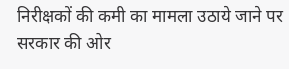निरीक्षकों की कमी का मामला उठाये जाने पर सरकार की ओर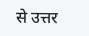से उत्तर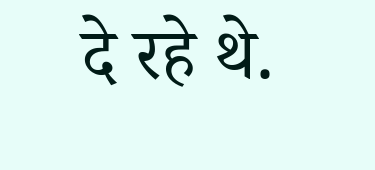दे रहे थे.